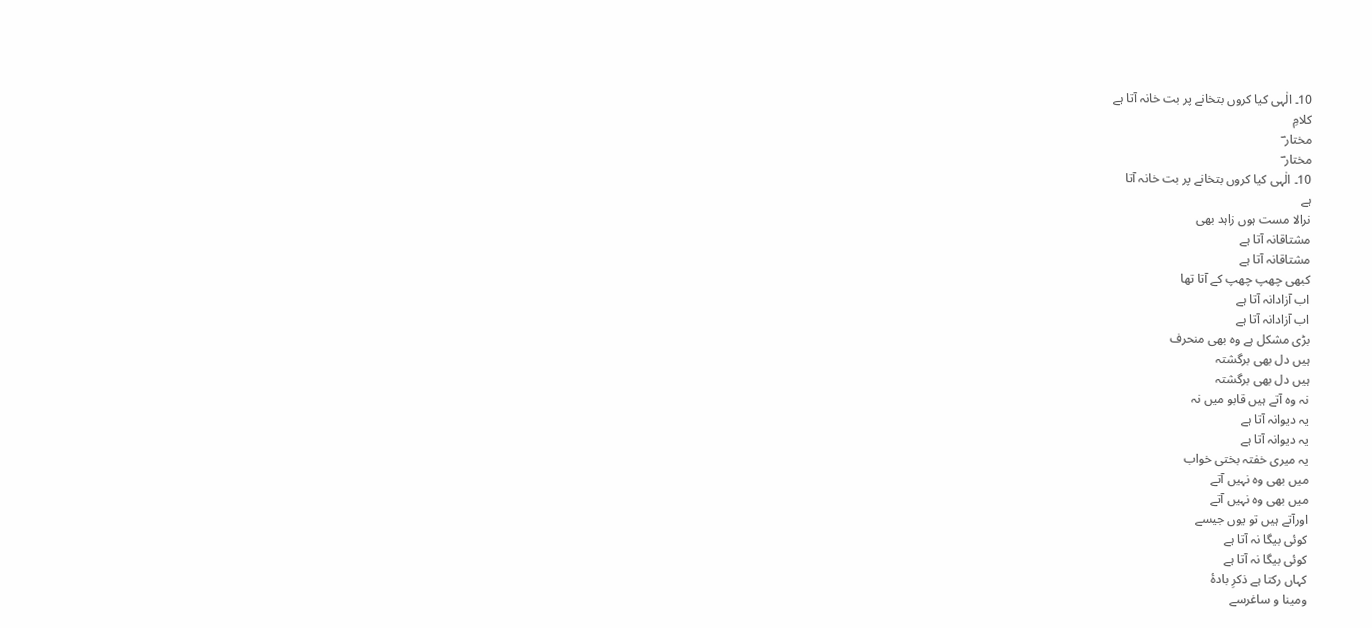10۔ الٰہی کیا کروں بتخانے پر بت خانہ آتا ہے
کلامِ
مختار ؔ
مختار ؔ
10۔ الٰہی کیا کروں بتخانے پر بت خانہ آتا
ہے
نرالا مست ہوں زاہد بھی
مشتاقانہ آتا ہے
مشتاقانہ آتا ہے
کبھی چھپ چھپ کے آتا تھا
اب آزادانہ آتا ہے
اب آزادانہ آتا ہے
بڑی مشکل ہے وہ بھی منحرف
ہیں دل بھی برگشتہ
ہیں دل بھی برگشتہ
نہ وہ آتے ہیں قابو میں نہ
یہ دیوانہ آتا ہے
یہ دیوانہ آتا ہے
یہ میری خفتہ بختی خواب
میں بھی وہ نہیں آتے
میں بھی وہ نہیں آتے
اورآتے ہیں تو یوں جیسے
کوئی بیگا نہ آتا ہے
کوئی بیگا نہ آتا ہے
کہاں رکتا ہے ذکرِ بادۂ
ومینا و ساغرسے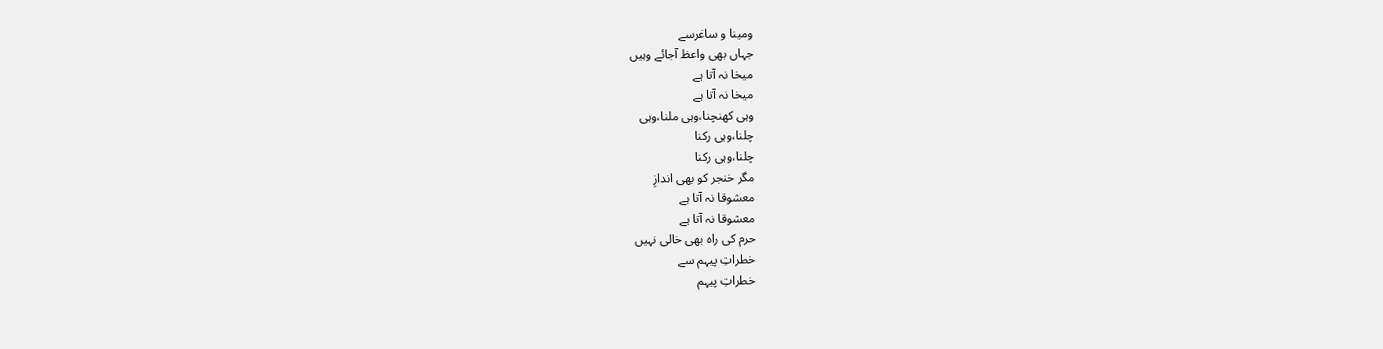ومینا و ساغرسے
جہاں بھی واعظ آجائے وہیں
میخا نہ آتا ہے
میخا نہ آتا ہے
وہی کھنچنا،وہی ملنا،وہی
چلنا،وہی رکنا
چلنا،وہی رکنا
مگر خنجر کو بھی اندازِ
معشوقا نہ آتا ہے
معشوقا نہ آتا ہے
حرم کی راہ بھی خالی نہیں
خطراتِ پیہم سے
خطراتِ پیہم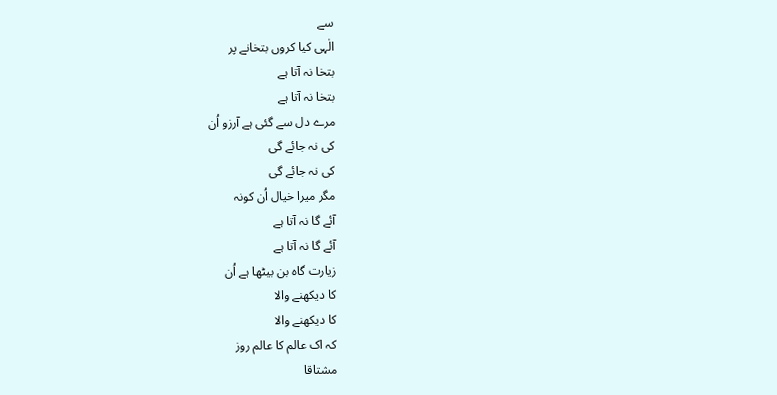سے
الٰہی کیا کروں بتخانے پر
بتخا نہ آتا ہے
بتخا نہ آتا ہے
مرے دل سے گئی ہے آرزو اُن
کی نہ جائے گی
کی نہ جائے گی
مگر میرا خیال اُن کونہ
آئے گا نہ آتا ہے
آئے گا نہ آتا ہے
زیارت گاہ بن بیٹھا ہے اُن
کا دیکھنے والا
کا دیکھنے والا
کہ اک عالم کا عالم روز
مشتاقا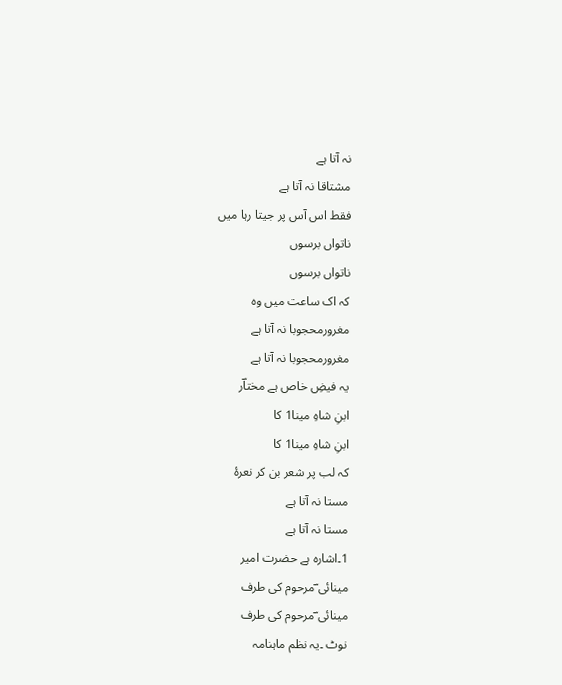نہ آتا ہے
مشتاقا نہ آتا ہے
فقط اس آس پر جیتا رہا میں
ناتواں برسوں
ناتواں برسوں
کہ اک ساعت میں وہ
مغرورمحجوبا نہ آتا ہے
مغرورمحجوبا نہ آتا ہے
یہ فیضِ خاص ہے مختاؔر
ابنِ شاہِ مینا1 کا
ابنِ شاہِ مینا1 کا
کہ لب پر شعر بن کر نعرۂ
مستا نہ آتا ہے
مستا نہ آتا ہے
1۔اشارہ ہے حضرت امیر
مینائی ؔمرحوم کی طرف
مینائی ؔمرحوم کی طرف
نوٹ ۔یہ نظم ماہنامہ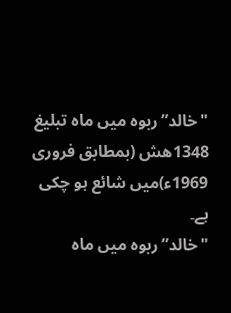"خالد”ربوہ میں ماہ تبلیغ 1348ھش (بمطابق فروری 1969ء)میں شائع ہو چکی
ہے۔
"خالد”ربوہ میں ماہ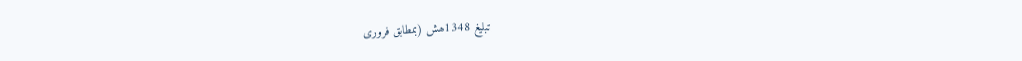تبلیغ 1348ھش (بمطابق فروری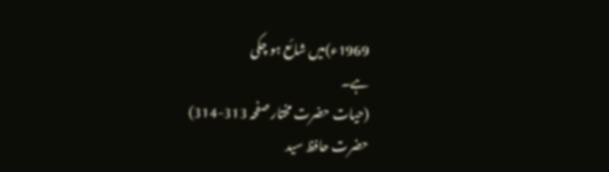1969ء)میں شائع ہو چکی
ہے۔
(حیات حضرت مختار صفحہ 313-314)
حضرت حافظ سید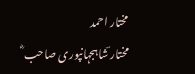مختار احمد مختار ؔشاہجہانپوری صاحب ؓ